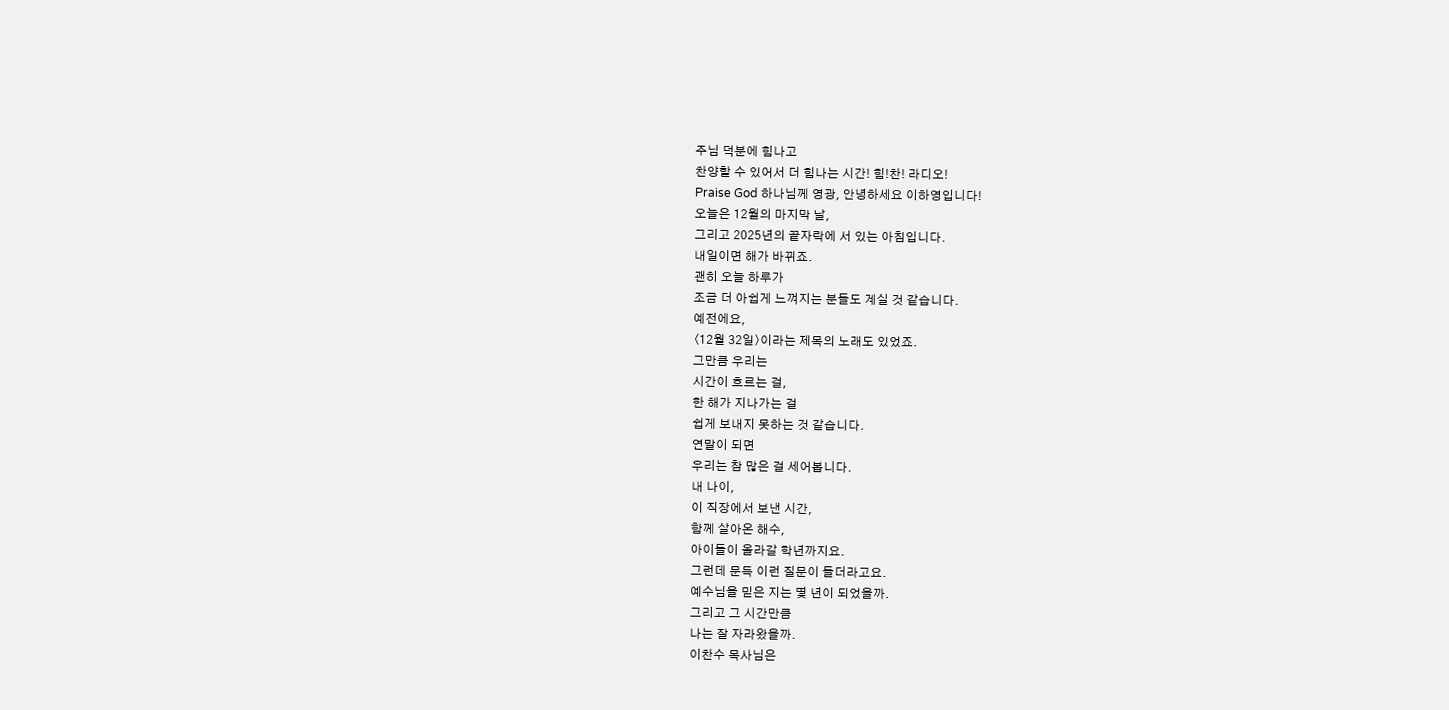주님 덕분에 힘나고
찬양할 수 있어서 더 힘나는 시간! 힘!찬! 라디오!
Praise God 하나님께 영광, 안녕하세요 이하영입니다!
오늘은 12월의 마지막 날,
그리고 2025년의 끝자락에 서 있는 아침입니다.
내일이면 해가 바뀌죠.
괜히 오늘 하루가
조금 더 아쉽게 느껴지는 분들도 계실 것 같습니다.
예전에요,
〈12월 32일〉이라는 제목의 노래도 있었죠.
그만큼 우리는
시간이 흐르는 걸,
한 해가 지나가는 걸
쉽게 보내지 못하는 것 같습니다.
연말이 되면
우리는 참 많은 걸 세어봅니다.
내 나이,
이 직장에서 보낸 시간,
함께 살아온 해수,
아이들이 올라갈 학년까지요.
그런데 문득 이런 질문이 들더라고요.
예수님을 믿은 지는 몇 년이 되었을까.
그리고 그 시간만큼
나는 잘 자라왔을까.
이찬수 목사님은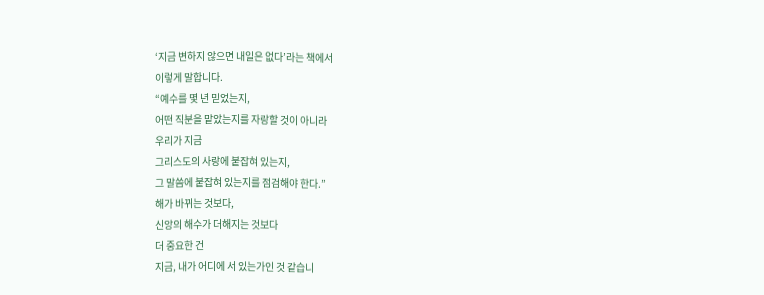‘지금 변하지 않으면 내일은 없다’라는 책에서
이렇게 말합니다.
“예수를 몇 년 믿었는지,
어떤 직분을 맡았는지를 자랑할 것이 아니라
우리가 지금
그리스도의 사랑에 붙잡혀 있는지,
그 말씀에 붙잡혀 있는지를 점검해야 한다.”
해가 바뀌는 것보다,
신앙의 해수가 더해지는 것보다
더 중요한 건
지금, 내가 어디에 서 있는가인 것 같습니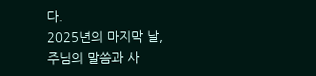다.
2025년의 마지막 날,
주님의 말씀과 사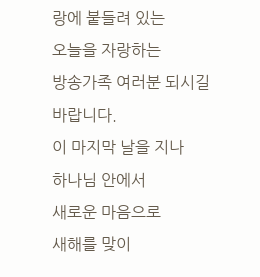랑에 붙들려 있는
오늘을 자랑하는
방송가족 여러분 되시길 바랍니다.
이 마지막 날을 지나
하나님 안에서
새로운 마음으로
새해를 맞이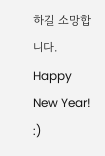하길 소망합니다.
Happy New Year! :)